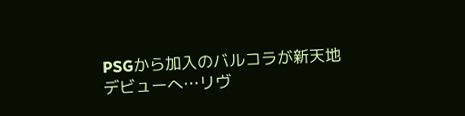PSGから加入のバルコラが新天地デビューへ…リヴ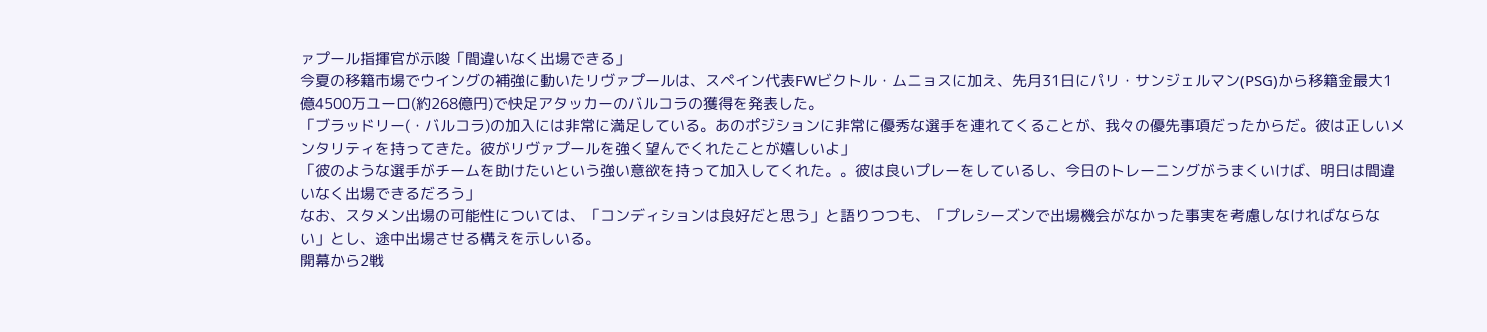ァプール指揮官が示唆「間違いなく出場できる」
今夏の移籍市場でウイングの補強に動いたリヴァプールは、スペイン代表FWビクトル・ムニョスに加え、先月31日にパリ・サンジェルマン(PSG)から移籍金最大1億4500万ユーロ(約268億円)で快足アタッカーのバルコラの獲得を発表した。
「ブラッドリー(・バルコラ)の加入には非常に満足している。あのポジションに非常に優秀な選手を連れてくることが、我々の優先事項だったからだ。彼は正しいメンタリティを持ってきた。彼がリヴァプールを強く望んでくれたことが嬉しいよ」
「彼のような選手がチームを助けたいという強い意欲を持って加入してくれた。。彼は良いプレーをしているし、今日のトレーニングがうまくいけば、明日は間違いなく出場できるだろう」
なお、スタメン出場の可能性については、「コンディションは良好だと思う」と語りつつも、「プレシーズンで出場機会がなかった事実を考慮しなければならない」とし、途中出場させる構えを示しいる。
開幕から2戦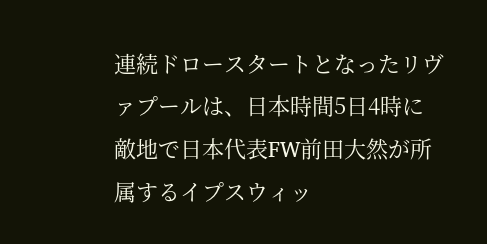連続ドロースタートとなったリヴァプールは、日本時間5日4時に敵地で日本代表FW前田大然が所属するイプスウィッ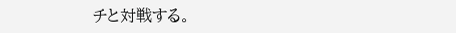チと対戦する。